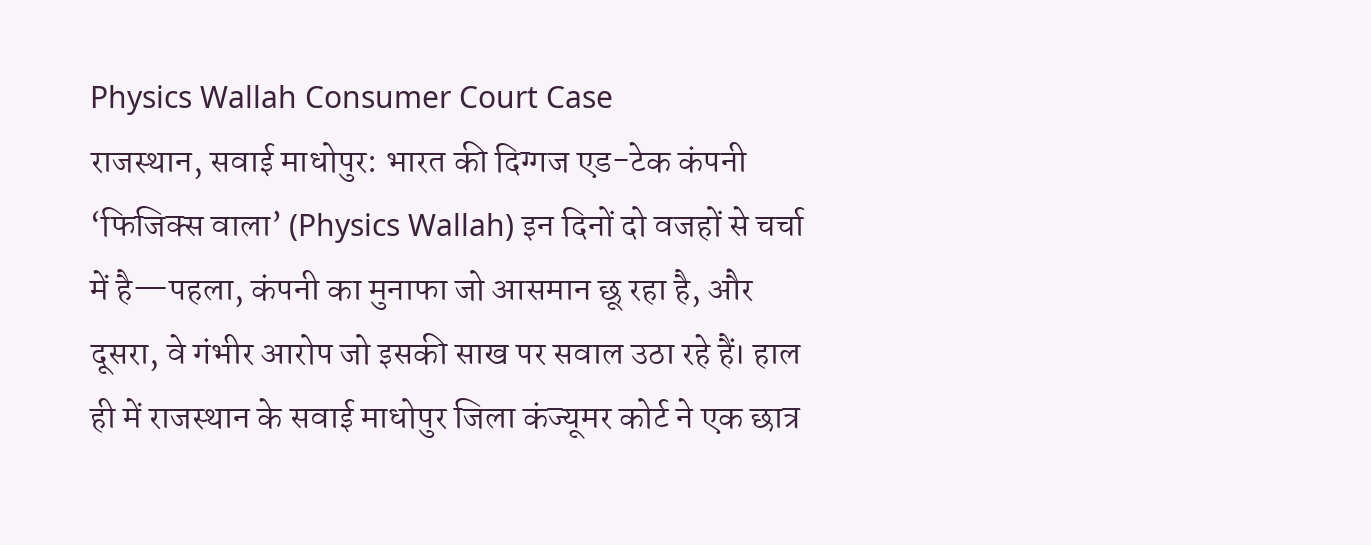Physics Wallah Consumer Court Case
राजस्थान, सवाई माधोपुर: भारत की दिग्गज एड-टेक कंपनी ‘फिजिक्स वाला’ (Physics Wallah) इन दिनों दो वजहों से चर्चा में है—पहला, कंपनी का मुनाफा जो आसमान छू रहा है, और दूसरा, वे गंभीर आरोप जो इसकी साख पर सवाल उठा रहे हैं। हाल ही में राजस्थान के सवाई माधोपुर जिला कंज्यूमर कोर्ट ने एक छात्र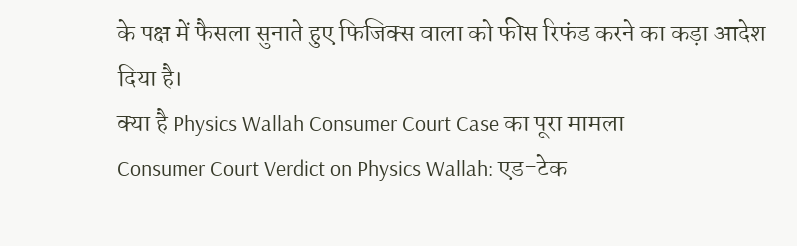के पक्ष में फैसला सुनाते हुए फिजिक्स वाला को फीस रिफंड करने का कड़ा आदेश दिया है।
क्या है Physics Wallah Consumer Court Case का पूरा मामला
Consumer Court Verdict on Physics Wallah: एड-टेक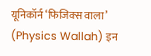यूनिकॉर्न ‘फिजिक्स वाला’ (Physics Wallah) इन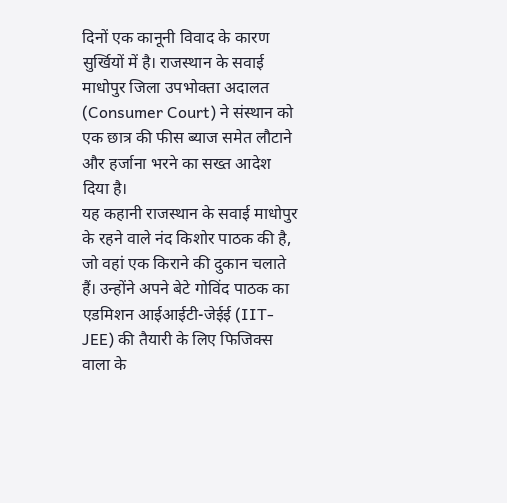दिनों एक कानूनी विवाद के कारण सुर्खियों में है। राजस्थान के सवाई माधोपुर जिला उपभोक्ता अदालत (Consumer Court) ने संस्थान को एक छात्र की फीस ब्याज समेत लौटाने और हर्जाना भरने का सख्त आदेश दिया है।
यह कहानी राजस्थान के सवाई माधोपुर के रहने वाले नंद किशोर पाठक की है, जो वहां एक किराने की दुकान चलाते हैं। उन्होंने अपने बेटे गोविंद पाठक का एडमिशन आईआईटी-जेईई (IIT-JEE) की तैयारी के लिए फिजिक्स वाला के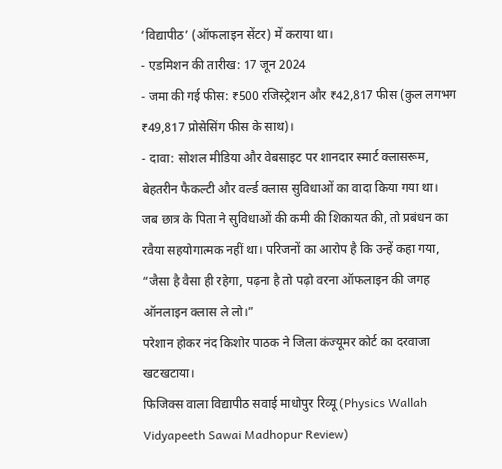‘विद्यापीठ’ (ऑफलाइन सेंटर) में कराया था।
- एडमिशन की तारीख: 17 जून 2024
- जमा की गई फीस: ₹500 रजिस्ट्रेशन और ₹42,817 फीस (कुल लगभग ₹49,817 प्रोसेसिंग फीस के साथ)।
- दावा: सोशल मीडिया और वेबसाइट पर शानदार स्मार्ट क्लासरूम, बेहतरीन फैकल्टी और वर्ल्ड क्लास सुविधाओं का वादा किया गया था।
जब छात्र के पिता ने सुविधाओं की कमी की शिकायत की, तो प्रबंधन का रवैया सहयोगात्मक नहीं था। परिजनों का आरोप है कि उन्हें कहा गया, “जैसा है वैसा ही रहेगा, पढ़ना है तो पढ़ो वरना ऑफलाइन की जगह ऑनलाइन क्लास ले लो।”
परेशान होकर नंद किशोर पाठक ने जिला कंज्यूमर कोर्ट का दरवाजा खटखटाया।
फिजिक्स वाला विद्यापीठ सवाई माधोपुर रिव्यू (Physics Wallah Vidyapeeth Sawai Madhopur Review)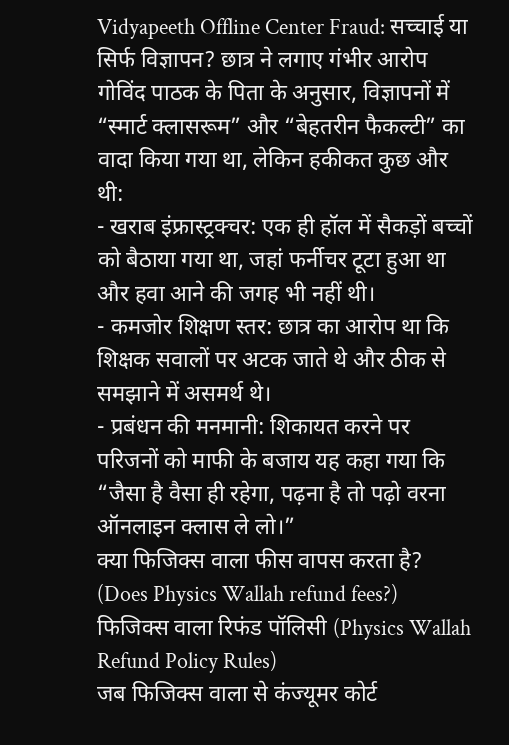Vidyapeeth Offline Center Fraud: सच्चाई या सिर्फ विज्ञापन? छात्र ने लगाए गंभीर आरोप
गोविंद पाठक के पिता के अनुसार, विज्ञापनों में “स्मार्ट क्लासरूम” और “बेहतरीन फैकल्टी” का वादा किया गया था, लेकिन हकीकत कुछ और थी:
- खराब इंफ्रास्ट्रक्चर: एक ही हॉल में सैकड़ों बच्चों को बैठाया गया था, जहां फर्नीचर टूटा हुआ था और हवा आने की जगह भी नहीं थी।
- कमजोर शिक्षण स्तर: छात्र का आरोप था कि शिक्षक सवालों पर अटक जाते थे और ठीक से समझाने में असमर्थ थे।
- प्रबंधन की मनमानी: शिकायत करने पर परिजनों को माफी के बजाय यह कहा गया कि “जैसा है वैसा ही रहेगा, पढ़ना है तो पढ़ो वरना ऑनलाइन क्लास ले लो।”
क्या फिजिक्स वाला फीस वापस करता है? (Does Physics Wallah refund fees?)
फिजिक्स वाला रिफंड पॉलिसी (Physics Wallah Refund Policy Rules)
जब फिजिक्स वाला से कंज्यूमर कोर्ट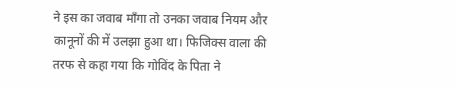ने इस का जवाब माँगा तो उनका जवाब नियम और कानूनों की में उलझा हुआ था। फिजिक्स वाला की तरफ से कहा गया कि गोविंद के पिता ने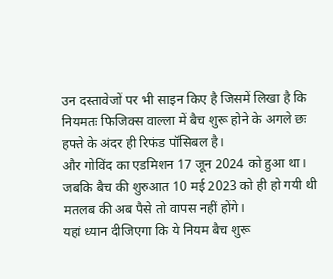उन दस्तावेजों पर भी साइन किए है जिसमें लिखा है कि नियमतः फिजिक्स वाल्ला में बैच शुरू होने के अगले छः हफ्ते के अंदर ही रिफंड पॉसिबल है।
और गोविंद का एडमिशन 17 जून 2024 को हुआ था।
जबकि बैच की शुरुआत 10 मई 2023 को ही हो गयी थी मतलब की अब पैसे तो वापस नहीं होंगे।
यहां ध्यान दीजिएगा कि ये नियम बैच शुरू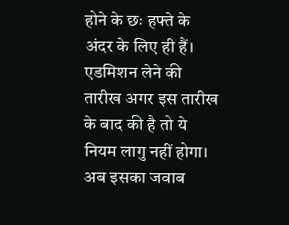होने के छः हफ्ते के अंदर के लिए ही हैं। एडमिशन लेने की तारीख अगर इस तारीख के बाद की है तो ये नियम लागु नहीं होगा। अब इसका जवाब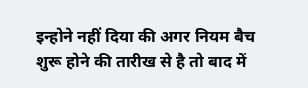इन्होने नहीं दिया की अगर नियम बैच शुरू होने की तारीख से है तो बाद में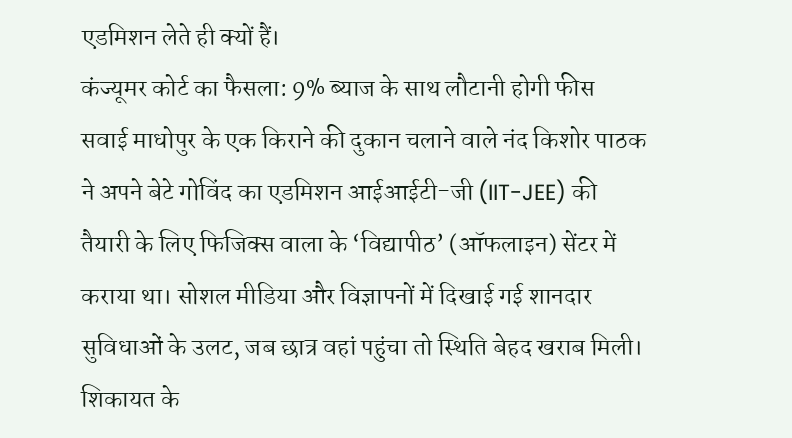एडमिशन लेते ही क्यों हैं।
कंज्यूमर कोर्ट का फैसला: 9% ब्याज के साथ लौटानी होगी फीस
सवाई माधोपुर के एक किराने की दुकान चलाने वाले नंद किशोर पाठक ने अपने बेटे गोविंद का एडमिशन आईआईटी-जी (IIT-JEE) की तैयारी के लिए फिजिक्स वाला के ‘विद्यापीठ’ (ऑफलाइन) सेंटर में कराया था। सोशल मीडिया और विज्ञापनों में दिखाई गई शानदार सुविधाओं के उलट, जब छात्र वहां पहुंचा तो स्थिति बेहद खराब मिली।
शिकायत के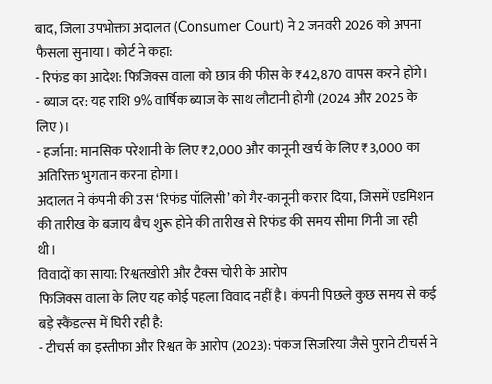बाद, जिला उपभोक्ता अदालत (Consumer Court) ने 2 जनवरी 2026 को अपना फैसला सुनाया। कोर्ट ने कहा:
- रिफंड का आदेश: फिजिक्स वाला को छात्र की फीस के ₹42,870 वापस करने होंगे।
- ब्याज दर: यह राशि 9% वार्षिक ब्याज के साथ लौटानी होगी (2024 और 2025 के लिए)।
- हर्जाना: मानसिक परेशानी के लिए ₹2,000 और कानूनी खर्च के लिए ₹3,000 का अतिरिक्त भुगतान करना होगा।
अदालत ने कंपनी की उस ‘रिफंड पॉलिसी’ को गैर-कानूनी करार दिया, जिसमें एडमिशन की तारीख के बजाय बैच शुरू होने की तारीख से रिफंड की समय सीमा गिनी जा रही थी।
विवादों का साया: रिश्वतखोरी और टैक्स चोरी के आरोप
फिजिक्स वाला के लिए यह कोई पहला विवाद नहीं है। कंपनी पिछले कुछ समय से कई बड़े स्कैंडल्स में घिरी रही है:
- टीचर्स का इस्तीफा और रिश्वत के आरोप (2023): पंकज सिजरिया जैसे पुराने टीचर्स ने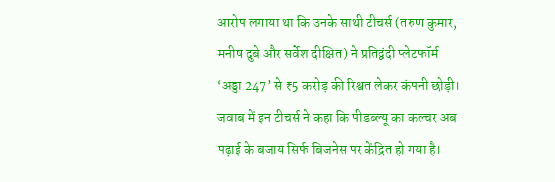आरोप लगाया था कि उनके साथी टीचर्स (तरुण कुमार, मनीष दुबे और सर्वेश दीक्षित) ने प्रतिद्वंदी प्लेटफॉर्म ‘अड्डा 247’ से ₹5 करोड़ की रिश्वत लेकर कंपनी छोड़ी। जवाब में इन टीचर्स ने कहा कि पीडब्ल्यू का कल्चर अब पढ़ाई के बजाय सिर्फ बिजनेस पर केंद्रित हो गया है।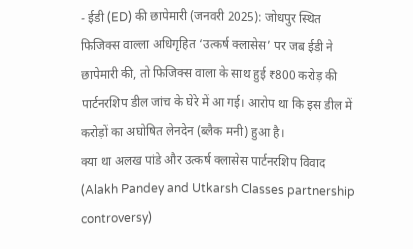- ईडी (ED) की छापेमारी (जनवरी 2025): जोधपुर स्थित फिजिक्स वाल्ला अधिगृहित ‘उत्कर्ष क्लासेस’ पर जब ईडी ने छापेमारी की, तो फिजिक्स वाला के साथ हुई ₹800 करोड़ की पार्टनरशिप डील जांच के घेरे में आ गई। आरोप था कि इस डील में करोड़ों का अघोषित लेनदेन (ब्लैक मनी) हुआ है।
क्या था अलख पांडे और उत्कर्ष क्लासेस पार्टनरशिप विवाद (Alakh Pandey and Utkarsh Classes partnership controversy)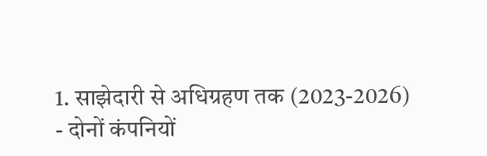1. साझेदारी से अधिग्रहण तक (2023-2026)
- दोनों कंपनियों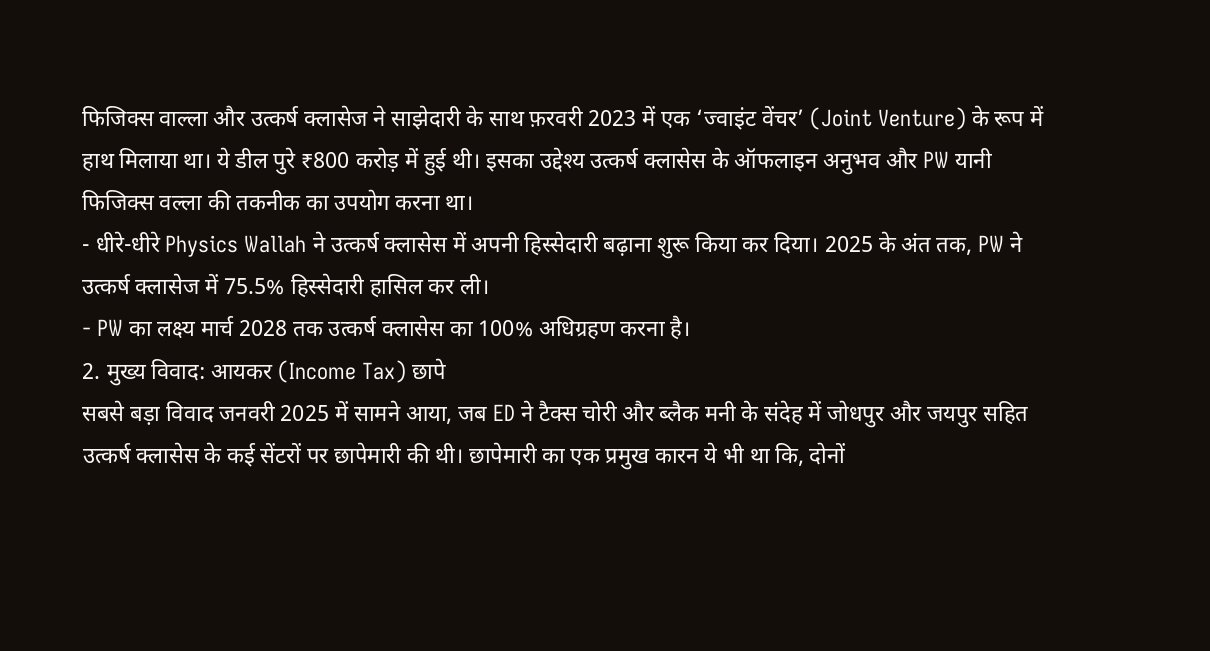फिजिक्स वाल्ला और उत्कर्ष क्लासेज ने साझेदारी के साथ फ़रवरी 2023 में एक ‘ज्वाइंट वेंचर’ (Joint Venture) के रूप में हाथ मिलाया था। ये डील पुरे ₹800 करोड़ में हुई थी। इसका उद्देश्य उत्कर्ष क्लासेस के ऑफलाइन अनुभव और PW यानी फिजिक्स वल्ला की तकनीक का उपयोग करना था।
- धीरे-धीरे Physics Wallah ने उत्कर्ष क्लासेस में अपनी हिस्सेदारी बढ़ाना शुरू किया कर दिया। 2025 के अंत तक, PW ने उत्कर्ष क्लासेज में 75.5% हिस्सेदारी हासिल कर ली।
- PW का लक्ष्य मार्च 2028 तक उत्कर्ष क्लासेस का 100% अधिग्रहण करना है।
2. मुख्य विवाद: आयकर (Income Tax) छापे
सबसे बड़ा विवाद जनवरी 2025 में सामने आया, जब ED ने टैक्स चोरी और ब्लैक मनी के संदेह में जोधपुर और जयपुर सहित उत्कर्ष क्लासेस के कई सेंटरों पर छापेमारी की थी। छापेमारी का एक प्रमुख कारन ये भी था कि, दोनों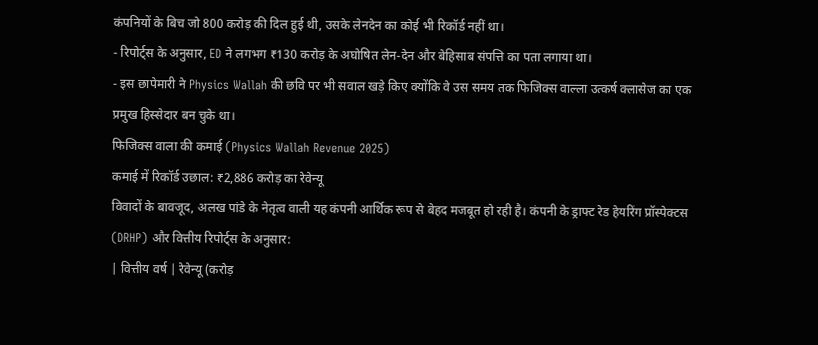कंपनियों के बिच जो 800 करोड़ की दिल हुई थी, उसके लेनदेन का कोई भी रिकॉर्ड नहीं था।
- रिपोर्ट्स के अनुसार, ED ने लगभग ₹130 करोड़ के अघोषित लेन-देन और बेहिसाब संपत्ति का पता लगाया था।
- इस छापेमारी ने Physics Wallah की छवि पर भी सवाल खड़े किए क्योंकि वे उस समय तक फिजिक्स वाल्ला उत्कर्ष क्लासेज का एक प्रमुख हिस्सेदार बन चुके था।
फिजिक्स वाला की कमाई (Physics Wallah Revenue 2025)
कमाई में रिकॉर्ड उछाल: ₹2,886 करोड़ का रेवेन्यू
विवादों के बावजूद, अलख पांडे के नेतृत्व वाली यह कंपनी आर्थिक रूप से बेहद मजबूत हो रही है। कंपनी के ड्राफ्ट रेड हेयरिंग प्रॉस्पेक्टस (DRHP) और वित्तीय रिपोर्ट्स के अनुसार:
| वित्तीय वर्ष | रेवेन्यू (करोड़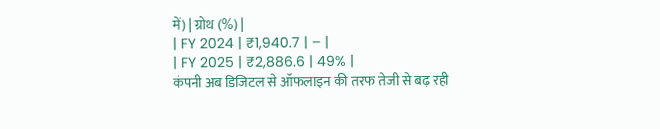में) | ग्रोथ (%) |
| FY 2024 | ₹1,940.7 | – |
| FY 2025 | ₹2,886.6 | 49% |
कंपनी अब डिजिटल से ऑफलाइन की तरफ तेजी से बढ़ रही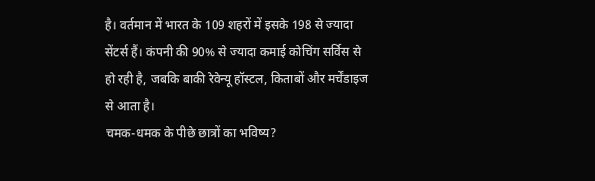है। वर्तमान में भारत के 109 शहरों में इसके 198 से ज्यादा सेंटर्स हैं। कंपनी की 90% से ज्यादा कमाई कोचिंग सर्विस से हो रही है, जबकि बाकी रेवेन्यू हॉस्टल, किताबों और मर्चेंडाइज से आता है।
चमक-धमक के पीछे छात्रों का भविष्य?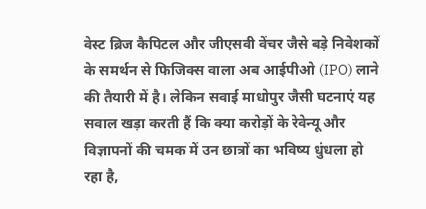वेस्ट ब्रिज कैपिटल और जीएसवी वेंचर जैसे बड़े निवेशकों के समर्थन से फिजिक्स वाला अब आईपीओ (IPO) लाने की तैयारी में है। लेकिन सवाई माधोपुर जैसी घटनाएं यह सवाल खड़ा करती हैं कि क्या करोड़ों के रेवेन्यू और विज्ञापनों की चमक में उन छात्रों का भविष्य धुंधला हो रहा है,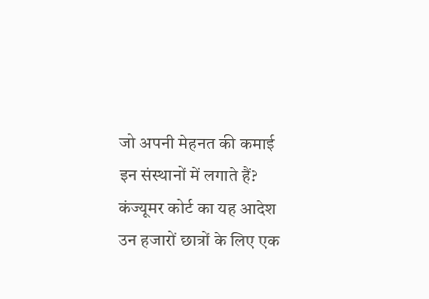जो अपनी मेहनत की कमाई इन संस्थानों में लगाते हैं?
कंज्यूमर कोर्ट का यह आदेश उन हजारों छात्रों के लिए एक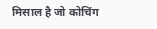मिसाल है जो कोचिंग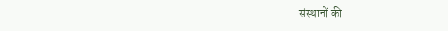संस्थानों की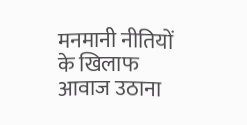मनमानी नीतियों के खिलाफ आवाज उठाना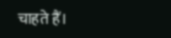चाहते हैं।